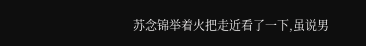苏念锦举着火把走近看了一下,虽说男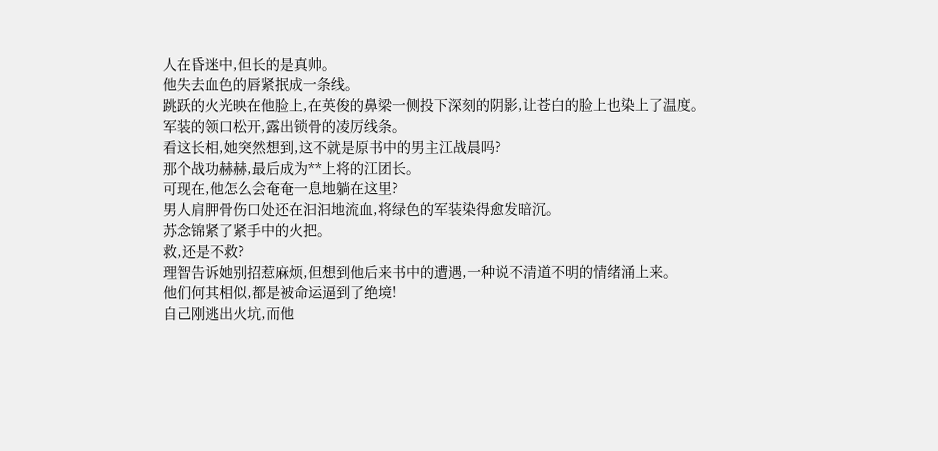人在昏迷中,但长的是真帅。
他失去血色的唇紧抿成一条线。
跳跃的火光映在他脸上,在英俊的鼻梁一侧投下深刻的阴影,让苍白的脸上也染上了温度。
军装的领口松开,露出锁骨的凌厉线条。
看这长相,她突然想到,这不就是原书中的男主江战晨吗?
那个战功赫赫,最后成为**上将的江团长。
可现在,他怎么会奄奄一息地躺在这里?
男人肩胛骨伤口处还在汩汩地流血,将绿色的军装染得愈发暗沉。
苏念锦紧了紧手中的火把。
救,还是不救?
理智告诉她别招惹麻烦,但想到他后来书中的遭遇,一种说不清道不明的情绪涌上来。
他们何其相似,都是被命运逼到了绝境!
自己刚逃出火坑,而他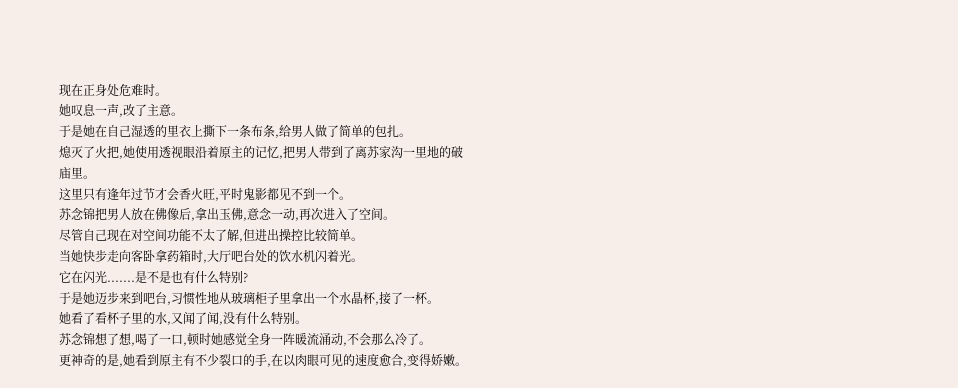现在正身处危难时。
她叹息一声,改了主意。
于是她在自己湿透的里衣上撕下一条布条,给男人做了简单的包扎。
熄灭了火把,她使用透视眼沿着原主的记忆,把男人带到了离苏家沟一里地的破庙里。
这里只有逢年过节才会香火旺,平时鬼影都见不到一个。
苏念锦把男人放在佛像后,拿出玉佛,意念一动,再次进入了空间。
尽管自己现在对空间功能不太了解,但进出操控比较简单。
当她快步走向客卧拿药箱时,大厅吧台处的饮水机闪着光。
它在闪光.......是不是也有什么特别?
于是她迈步来到吧台,习惯性地从玻璃柜子里拿出一个水晶杯,接了一杯。
她看了看杯子里的水,又闻了闻,没有什么特别。
苏念锦想了想,喝了一口,顿时她感觉全身一阵暖流涌动,不会那么冷了。
更神奇的是,她看到原主有不少裂口的手,在以肉眼可见的速度愈合,变得娇嫩。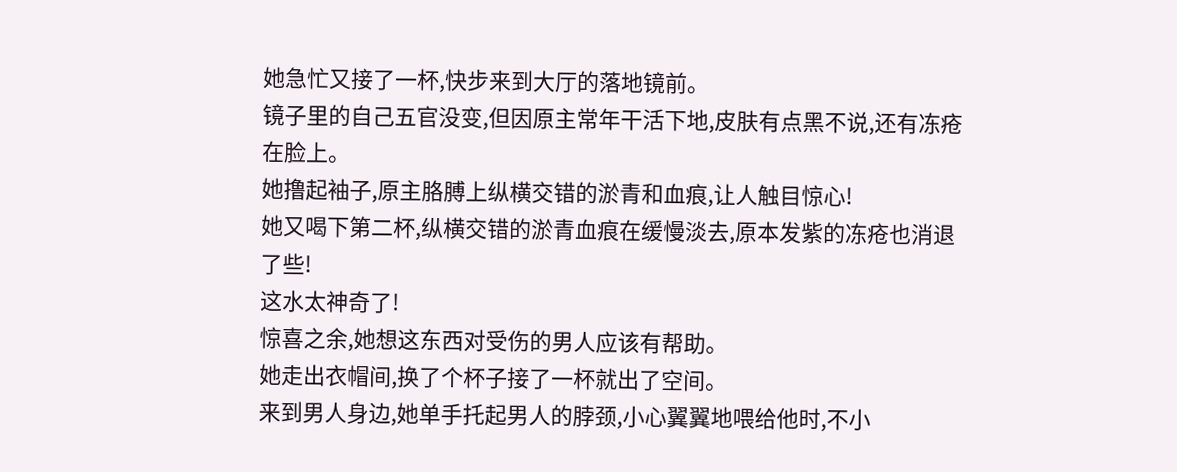她急忙又接了一杯,快步来到大厅的落地镜前。
镜子里的自己五官没变,但因原主常年干活下地,皮肤有点黑不说,还有冻疮在脸上。
她撸起袖子,原主胳膊上纵横交错的淤青和血痕,让人触目惊心!
她又喝下第二杯,纵横交错的淤青血痕在缓慢淡去,原本发紫的冻疮也消退了些!
这水太神奇了!
惊喜之余,她想这东西对受伤的男人应该有帮助。
她走出衣帽间,换了个杯子接了一杯就出了空间。
来到男人身边,她单手托起男人的脖颈,小心翼翼地喂给他时,不小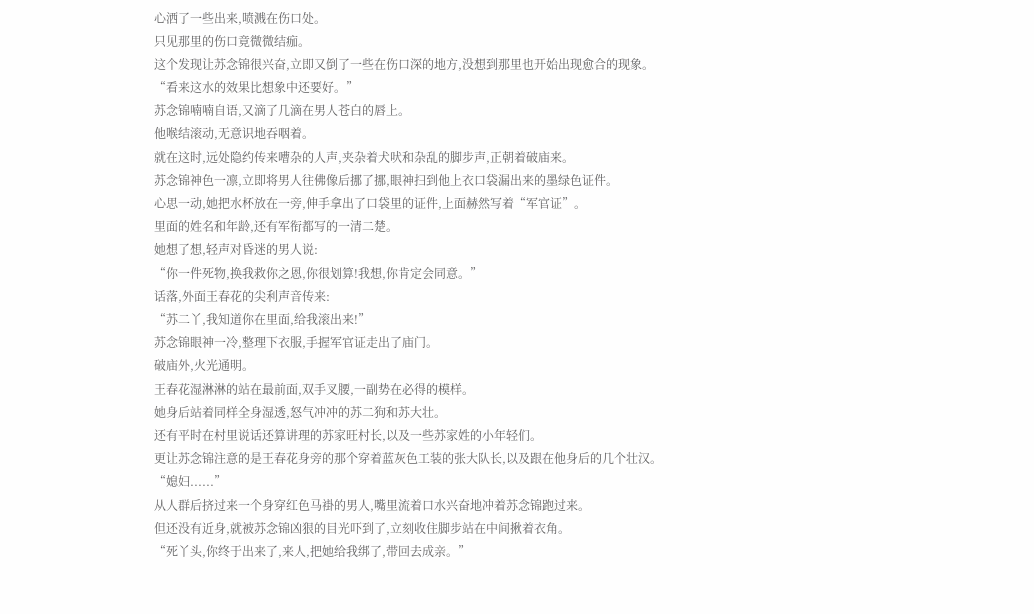心洒了一些出来,喷溅在伤口处。
只见那里的伤口竟微微结痂。
这个发现让苏念锦很兴奋,立即又倒了一些在伤口深的地方,没想到那里也开始出现愈合的现象。
“看来这水的效果比想象中还要好。”
苏念锦喃喃自语,又滴了几滴在男人苍白的唇上。
他喉结滚动,无意识地吞咽着。
就在这时,远处隐约传来嘈杂的人声,夹杂着犬吠和杂乱的脚步声,正朝着破庙来。
苏念锦神色一凛,立即将男人往佛像后挪了挪,眼神扫到他上衣口袋漏出来的墨绿色证件。
心思一动,她把水杯放在一旁,伸手拿出了口袋里的证件,上面赫然写着“军官证”。
里面的姓名和年龄,还有军衔都写的一清二楚。
她想了想,轻声对昏迷的男人说:
“你一件死物,换我救你之恩,你很划算!我想,你肯定会同意。”
话落,外面王春花的尖利声音传来:
“苏二丫,我知道你在里面,给我滚出来!”
苏念锦眼神一冷,整理下衣服,手握军官证走出了庙门。
破庙外,火光通明。
王春花湿淋淋的站在最前面,双手叉腰,一副势在必得的模样。
她身后站着同样全身湿透,怒气冲冲的苏二狗和苏大壮。
还有平时在村里说话还算讲理的苏家旺村长,以及一些苏家姓的小年轻们。
更让苏念锦注意的是王春花身旁的那个穿着蓝灰色工装的张大队长,以及跟在他身后的几个壮汉。
“媳妇......”
从人群后挤过来一个身穿红色马褂的男人,嘴里流着口水兴奋地冲着苏念锦跑过来。
但还没有近身,就被苏念锦凶狠的目光吓到了,立刻收住脚步站在中间揪着衣角。
“死丫头,你终于出来了,来人,把她给我绑了,带回去成亲。”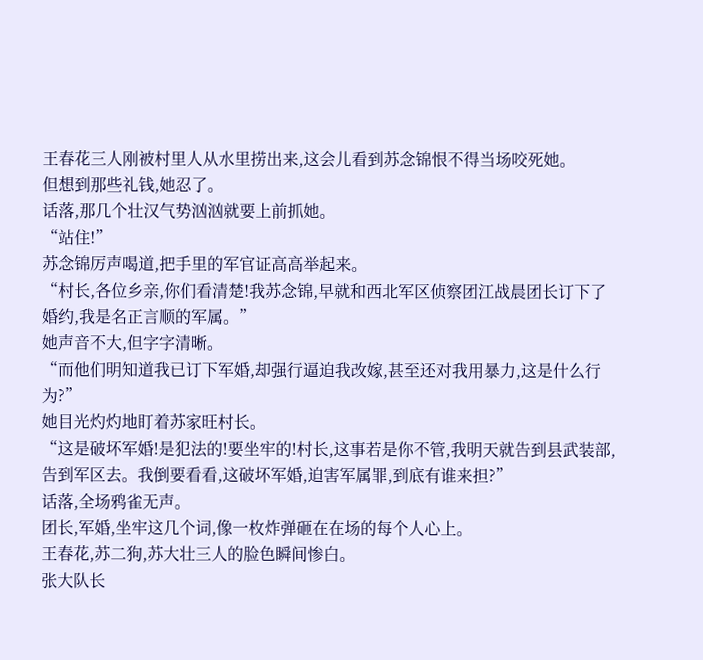王春花三人刚被村里人从水里捞出来,这会儿看到苏念锦恨不得当场咬死她。
但想到那些礼钱,她忍了。
话落,那几个壮汉气势汹汹就要上前抓她。
“站住!”
苏念锦厉声喝道,把手里的军官证高高举起来。
“村长,各位乡亲,你们看清楚!我苏念锦,早就和西北军区侦察团江战晨团长订下了婚约,我是名正言顺的军属。”
她声音不大,但字字清晰。
“而他们明知道我已订下军婚,却强行逼迫我改嫁,甚至还对我用暴力,这是什么行为?”
她目光灼灼地盯着苏家旺村长。
“这是破坏军婚!是犯法的!要坐牢的!村长,这事若是你不管,我明天就告到县武装部,告到军区去。我倒要看看,这破坏军婚,迫害军属罪,到底有谁来担?”
话落,全场鸦雀无声。
团长,军婚,坐牢这几个词,像一枚炸弹砸在在场的每个人心上。
王春花,苏二狗,苏大壮三人的脸色瞬间惨白。
张大队长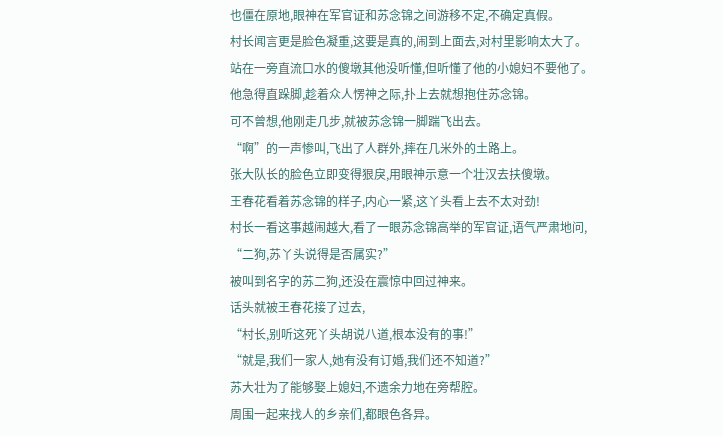也僵在原地,眼神在军官证和苏念锦之间游移不定,不确定真假。
村长闻言更是脸色凝重,这要是真的,闹到上面去,对村里影响太大了。
站在一旁直流口水的傻墩其他没听懂,但听懂了他的小媳妇不要他了。
他急得直跺脚,趁着众人愣神之际,扑上去就想抱住苏念锦。
可不曾想,他刚走几步,就被苏念锦一脚踹飞出去。
“啊”的一声惨叫,飞出了人群外,摔在几米外的土路上。
张大队长的脸色立即变得狠戾,用眼神示意一个壮汉去扶傻墩。
王春花看着苏念锦的样子,内心一紧,这丫头看上去不太对劲!
村长一看这事越闹越大,看了一眼苏念锦高举的军官证,语气严肃地问,
“二狗,苏丫头说得是否属实?”
被叫到名字的苏二狗,还没在震惊中回过神来。
话头就被王春花接了过去,
“村长,别听这死丫头胡说八道,根本没有的事!”
“就是,我们一家人,她有没有订婚,我们还不知道?”
苏大壮为了能够娶上媳妇,不遗余力地在旁帮腔。
周围一起来找人的乡亲们,都眼色各异。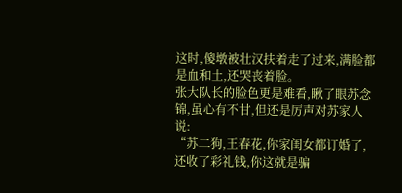这时,傻墩被壮汉扶着走了过来,满脸都是血和土,还哭丧着脸。
张大队长的脸色更是难看,瞅了眼苏念锦,虽心有不甘,但还是厉声对苏家人说:
“苏二狗,王春花,你家闺女都订婚了,还收了彩礼钱,你这就是骗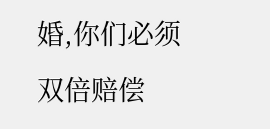婚,你们必须双倍赔偿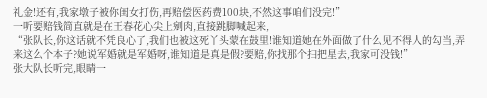礼金!还有,我家墩子被你闺女打伤,再赔偿医药费100块,不然这事咱们没完!”
一听要赔钱简直就是在王春花心尖上剜肉,直接跳脚喊起来,
“张队长,你这话就不凭良心了,我们也被这死丫头蒙在鼓里!谁知道她在外面做了什么见不得人的勾当,弄来这么个本子?她说军婚就是军婚呀,谁知道是真是假?要赔,你找那个扫把星去,我家可没钱!”
张大队长听完,眼睛一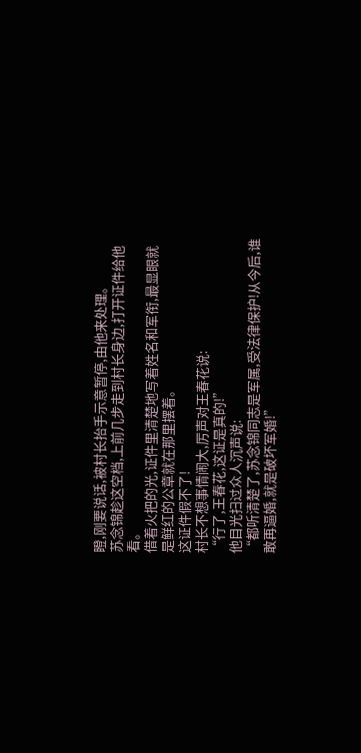瞪,刚要说话,被村长抬手示意暂停,由他来处理。
苏念锦趁这空档,上前几步走到村长身边,打开证件给他看。
借着火把的光,证件里清楚地写着姓名和军衔,最显眼就是鲜红的公章就在那里摆着。
这证件假不了!
村长不想事情闹大,厉声对王春花说:
“行了,王春花,这证是真的!”
他目光扫过众人沉声说:
“都听清楚了,苏念锦同志是军属,受法律保护!从今后,谁敢再逼婚,就是破坏军婚!”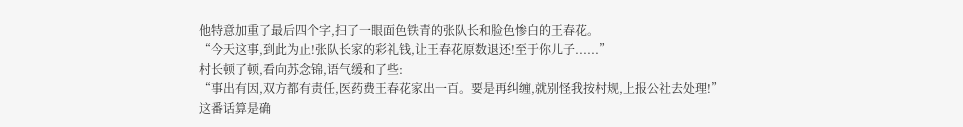他特意加重了最后四个字,扫了一眼面色铁青的张队长和脸色惨白的王春花。
“今天这事,到此为止!张队长家的彩礼钱,让王春花原数退还!至于你儿子......”
村长顿了顿,看向苏念锦,语气缓和了些:
“事出有因,双方都有责任,医药费王春花家出一百。要是再纠缠,就别怪我按村规,上报公社去处理!”
这番话算是确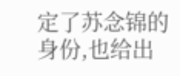定了苏念锦的身份,也给出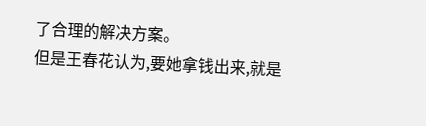了合理的解决方案。
但是王春花认为,要她拿钱出来,就是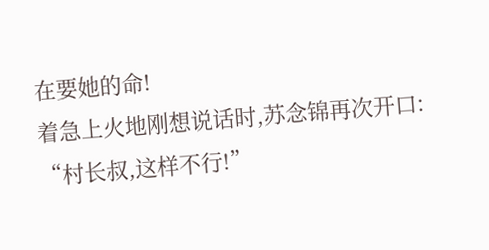在要她的命!
着急上火地刚想说话时,苏念锦再次开口:
“村长叔,这样不行!”